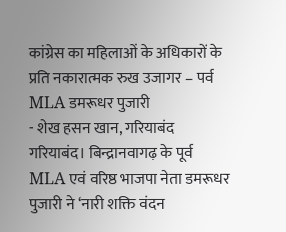कांग्रेस का महिलाओं के अधिकारों के प्रति नकारात्मक रुख उजागर – पर्व MLA डमरूधर पुजारी
- शेख हसन खान, गरियाबंद
गरियाबंद। बिन्द्रानवागढ़ के पूर्व MLA एवं वरिष्ठ भाजपा नेता डमरूधर पुजारी ने ‘नारी शक्ति वंदन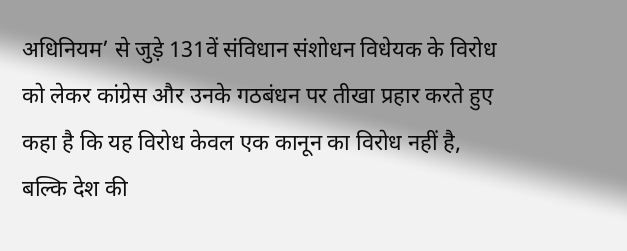अधिनियम’ से जुड़े 131वें संविधान संशोधन विधेयक के विरोध को लेकर कांग्रेस और उनके गठबंधन पर तीखा प्रहार करते हुए कहा है कि यह विरोध केवल एक कानून का विरोध नहीं है, बल्कि देश की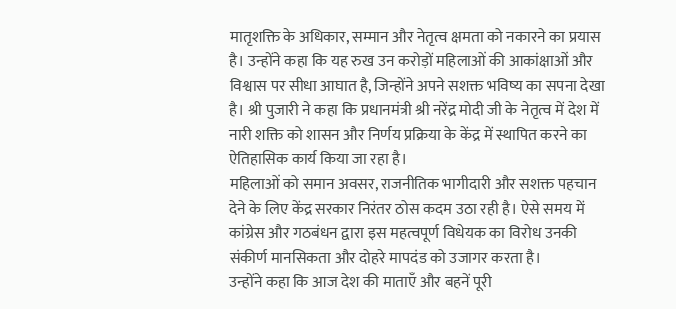मातृशक्ति के अधिकार, सम्मान और नेतृत्व क्षमता को नकारने का प्रयास है। उन्होंने कहा कि यह रुख उन करोड़ों महिलाओं की आकांक्षाओं और विश्वास पर सीधा आघात है, जिन्होंने अपने सशक्त भविष्य का सपना देखा है। श्री पुजारी ने कहा कि प्रधानमंत्री श्री नरेंद्र मोदी जी के नेतृत्व में देश में नारी शक्ति को शासन और निर्णय प्रक्रिया के केंद्र में स्थापित करने का ऐतिहासिक कार्य किया जा रहा है।
महिलाओं को समान अवसर, राजनीतिक भागीदारी और सशक्त पहचान देने के लिए केंद्र सरकार निरंतर ठोस कदम उठा रही है। ऐसे समय में कांग्रेस और गठबंधन द्वारा इस महत्वपूर्ण विधेयक का विरोध उनकी संकीर्ण मानसिकता और दोहरे मापदंड को उजागर करता है।
उन्होंने कहा कि आज देश की माताएँ और बहनें पूरी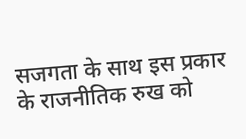सजगता के साथ इस प्रकार के राजनीतिक रुख को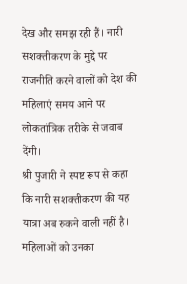देख और समझ रही हैं। नारी सशक्तीकरण के मुद्दे पर राजनीति करने वालों को देश की महिलाएं समय आने पर लोकतांत्रिक तरीके से जवाब देंगी।
श्री पुजारी ने स्पष्ट रूप से कहा कि नारी सशक्तीकरण की यह यात्रा अब रुकने वाली नहीं है। महिलाओं को उनका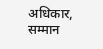अधिकार, सम्मान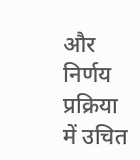और निर्णय प्रक्रिया में उचित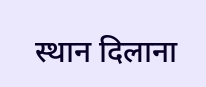स्थान दिलाना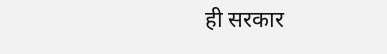ही सरकार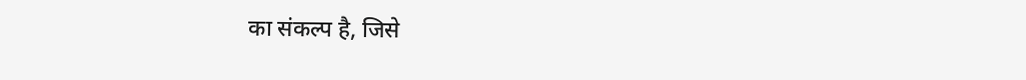का संकल्प है, जिसे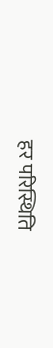हर परिस्थिति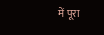में पूरा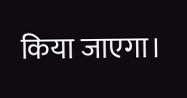किया जाएगा।